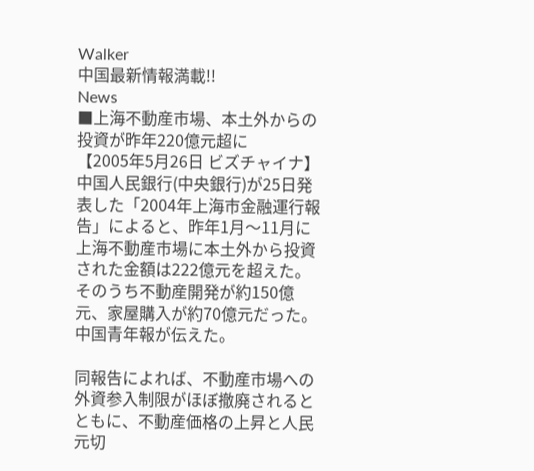Walker
中国最新情報満載!!
News
■上海不動産市場、本土外からの投資が昨年220億元超に
【2005年5月26日 ビズチャイナ】中国人民銀行(中央銀行)が25日発表した「2004年上海市金融運行報告」によると、昨年1月〜11月に上海不動産市場に本土外から投資された金額は222億元を超えた。そのうち不動産開発が約150億元、家屋購入が約70億元だった。中国青年報が伝えた。

同報告によれば、不動産市場への外資参入制限がほぼ撤廃されるとともに、不動産価格の上昇と人民元切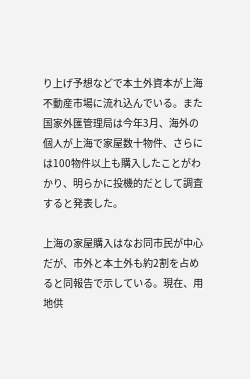り上げ予想などで本土外資本が上海不動産市場に流れ込んでいる。また国家外匯管理局は今年3月、海外の個人が上海で家屋数十物件、さらには100物件以上も購入したことがわかり、明らかに投機的だとして調査すると発表した。

上海の家屋購入はなお同市民が中心だが、市外と本土外も約2割を占めると同報告で示している。現在、用地供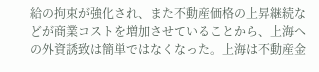給の拘束が強化され、また不動産価格の上昇継続などが商業コストを増加させていることから、上海への外資誘致は簡単ではなくなった。上海は不動産金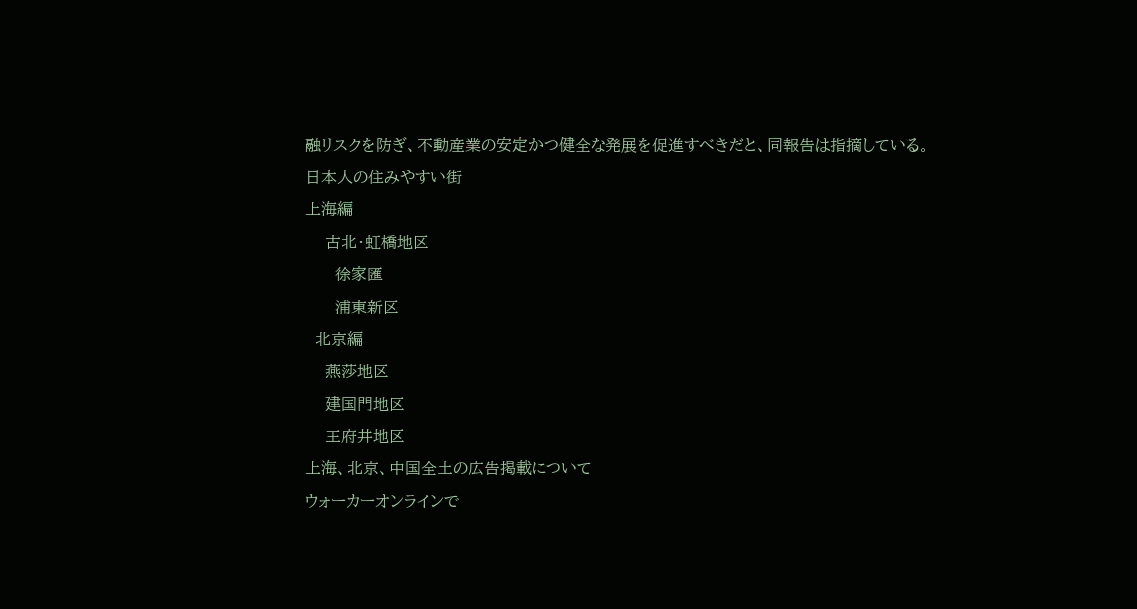融リスクを防ぎ、不動産業の安定かつ健全な発展を促進すべきだと、同報告は指摘している。
日本人の住みやすい街
上海編
    古北・虹橋地区
      徐家匯
      浦東新区
  北京編
    燕莎地区
    建国門地区
    王府井地区
上海、北京、中国全土の広告掲載について
ウォーカーオンラインで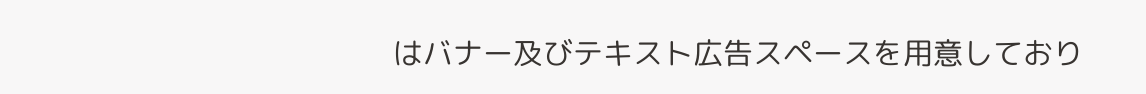はバナー及びテキスト広告スペースを用意しており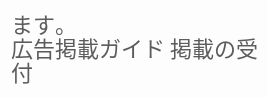ます。
広告掲載ガイド 掲載の受付